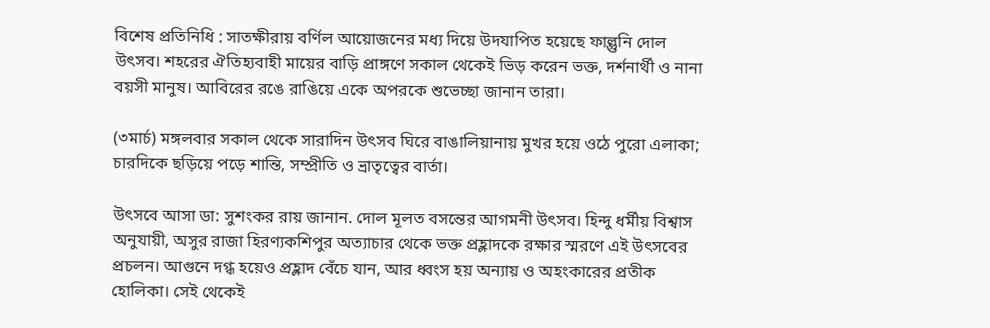বিশেষ প্রতিনিধি : সাতক্ষীরায় বর্ণিল আয়োজনের মধ্য দিয়ে উদযাপিত হয়েছে ফাল্গুনি দোল উৎসব। শহরের ঐতিহ্যবাহী মায়ের বাড়ি প্রাঙ্গণে সকাল থেকেই ভিড় করেন ভক্ত, দর্শনার্থী ও নানা বয়সী মানুষ। আবিরের রঙে রাঙিয়ে একে অপরকে শুভেচ্ছা জানান তারা।

(৩মার্চ) মঙ্গলবার সকাল থেকে সারাদিন উৎসব ঘিরে বাঙালিয়ানায় মুখর হয়ে ওঠে পুরো এলাকা; চারদিকে ছড়িয়ে পড়ে শান্তি, সম্প্রীতি ও ভ্রাতৃত্বের বার্তা।

উৎসবে আসা ডা: সুশংকর রায় জানান. দোল মূলত বসন্তের আগমনী উৎসব। হিন্দু ধর্মীয় বিশ্বাস অনুযায়ী, অসুর রাজা হিরণ্যকশিপুর অত্যাচার থেকে ভক্ত প্রহ্লাদকে রক্ষার স্মরণে এই উৎসবের প্রচলন। আগুনে দগ্ধ হয়েও প্রহ্লাদ বেঁচে যান, আর ধ্বংস হয় অন্যায় ও অহংকারের প্রতীক হোলিকা। সেই থেকেই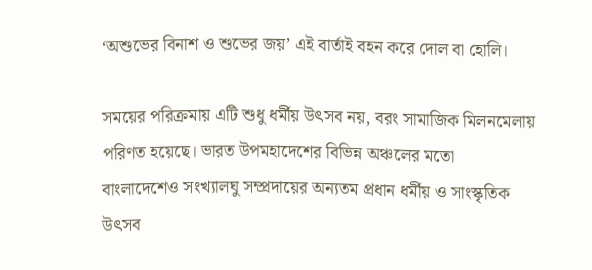‘অশুভের বিনাশ ও শুভের জয়’ এই বার্তাই বহন করে দোল বা হোলি।

সময়ের পরিক্রমায় এটি শুধু ধর্মীয় উৎসব নয়, বরং সামাজিক মিলনমেলায় পরিণত হয়েছে। ভারত উপমহাদেশের বিভিন্ন অঞ্চলের মতো বাংলাদেশেও সংখ্যালঘু সম্প্রদায়ের অন্যতম প্রধান ধর্মীয় ও সাংস্কৃতিক উৎসব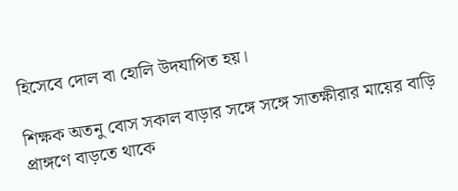হিসেবে দোল বা হোলি উদযাপিত হয়।

শিক্ষক অতনু বোস সকাল বাড়ার সঙ্গে সঙ্গে সাতক্ষীরার মায়ের বাড়ি প্রাঙ্গণে বাড়তে থাকে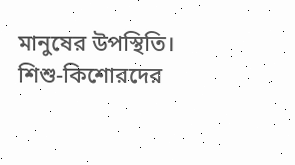মানুষের উপস্থিতি। শিশু-কিশোরদের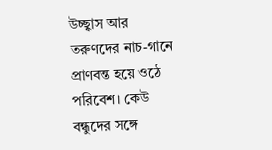উচ্ছ্বাস আর তরুণদের নাচ-গানে প্রাণবন্ত হয়ে ওঠে পরিবেশ। কেউ বন্ধুদের সঙ্গে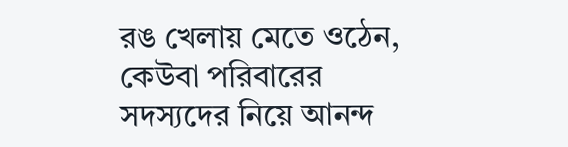রঙ খেলায় মেতে ওঠেন, কেউবা পরিবারের সদস্যদের নিয়ে আনন্দ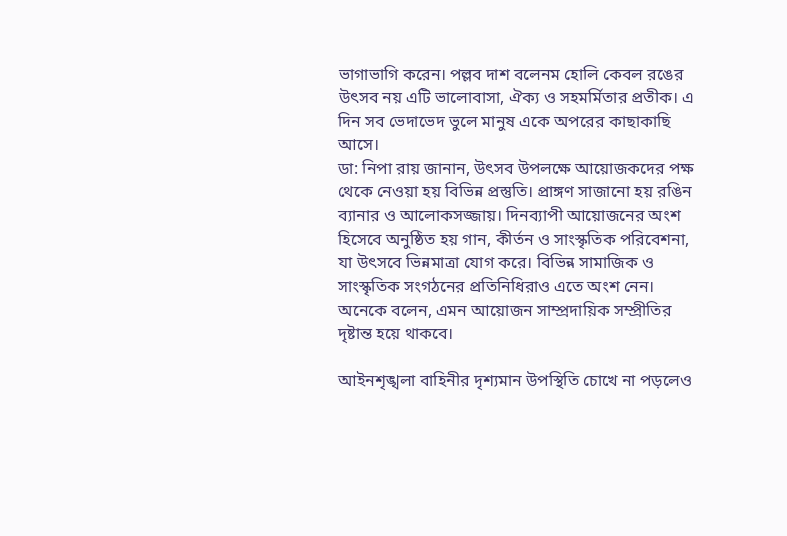ভাগাভাগি করেন। পল্লব দাশ বলেনম হোলি কেবল রঙের উৎসব নয় এটি ভালোবাসা, ঐক্য ও সহমর্মিতার প্রতীক। এ দিন সব ভেদাভেদ ভুলে মানুষ একে অপরের কাছাকাছি আসে।
ডা: নিপা রায় জানান, উৎসব উপলক্ষে আয়োজকদের পক্ষ থেকে নেওয়া হয় বিভিন্ন প্রস্তুতি। প্রাঙ্গণ সাজানো হয় রঙিন ব্যানার ও আলোকসজ্জায়। দিনব্যাপী আয়োজনের অংশ হিসেবে অনুষ্ঠিত হয় গান, কীর্তন ও সাংস্কৃতিক পরিবেশনা, যা উৎসবে ভিন্নমাত্রা যোগ করে। বিভিন্ন সামাজিক ও সাংস্কৃতিক সংগঠনের প্রতিনিধিরাও এতে অংশ নেন। অনেকে বলেন, এমন আয়োজন সাম্প্রদায়িক সম্প্রীতির দৃষ্টান্ত হয়ে থাকবে।

আইনশৃঙ্খলা বাহিনীর দৃশ্যমান উপস্থিতি চোখে না পড়লেও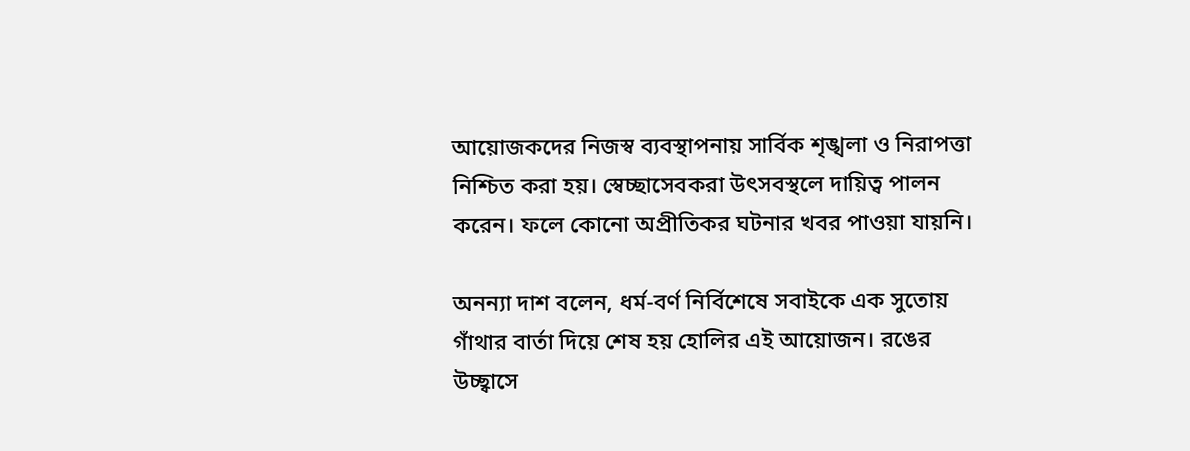আয়োজকদের নিজস্ব ব্যবস্থাপনায় সার্বিক শৃঙ্খলা ও নিরাপত্তা নিশ্চিত করা হয়। স্বেচ্ছাসেবকরা উৎসবস্থলে দায়িত্ব পালন করেন। ফলে কোনো অপ্রীতিকর ঘটনার খবর পাওয়া যায়নি।

অনন্যা দাশ বলেন, ধর্ম-বর্ণ নির্বিশেষে সবাইকে এক সুতোয় গাঁথার বার্তা দিয়ে শেষ হয় হোলির এই আয়োজন। রঙের উচ্ছ্বাসে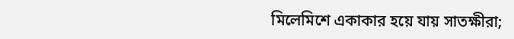মিলেমিশে একাকার হয়ে যায় সাতক্ষীরা;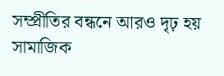সম্প্রীতির বন্ধনে আরও দৃঢ় হয় সামাজিক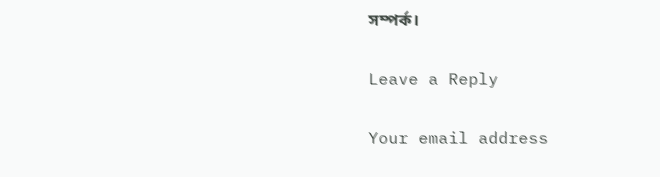সম্পর্ক।

Leave a Reply

Your email address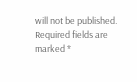will not be published. Required fields are marked *